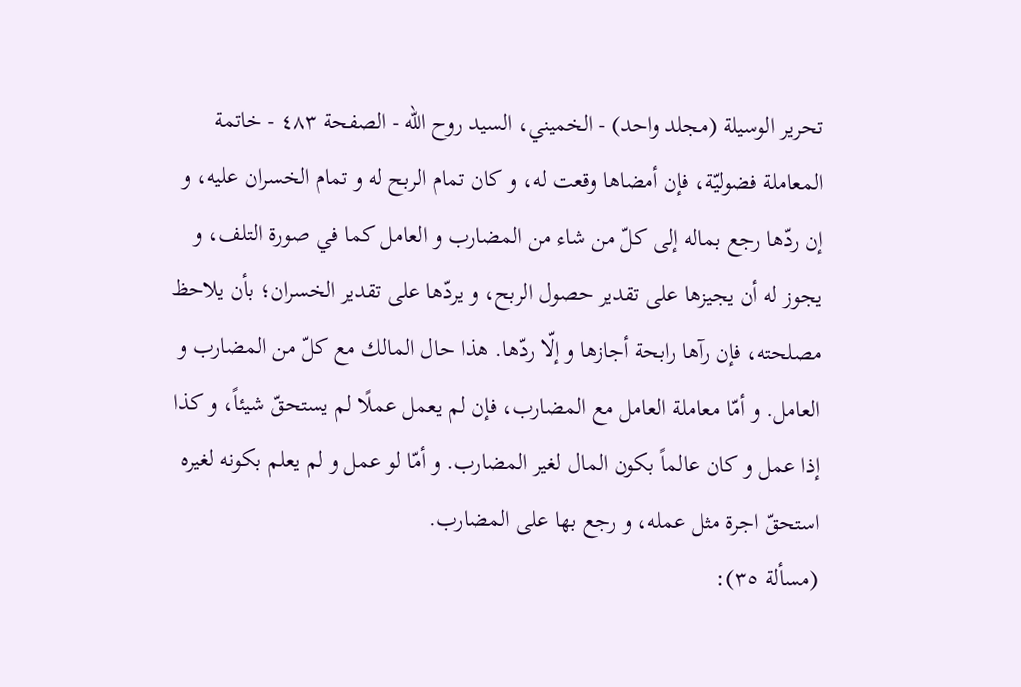تحرير الوسيلة (مجلد واحد) - الخميني، السيد روح الله - الصفحة ٤٨٣ - خاتمة
المعاملة فضوليّة، فإن أمضاها وقعت له، و كان تمام الربح له و تمام الخسران عليه، و إن ردّها رجع بماله إلى كلّ من شاء من المضارب و العامل كما في صورة التلف، و يجوز له أن يجيزها على تقدير حصول الربح، و يردّها على تقدير الخسران؛ بأن يلاحظ مصلحته، فإن رآها رابحة أجازها و إلّا ردّها. هذا حال المالك مع كلّ من المضارب و العامل. و أمّا معاملة العامل مع المضارب، فإن لم يعمل عملًا لم يستحقّ شيئاً، و كذا إذا عمل و كان عالماً بكون المال لغير المضارب. و أمّا لو عمل و لم يعلم بكونه لغيره استحقّ اجرة مثل عمله، و رجع بها على المضارب.
(مسألة ٣٥):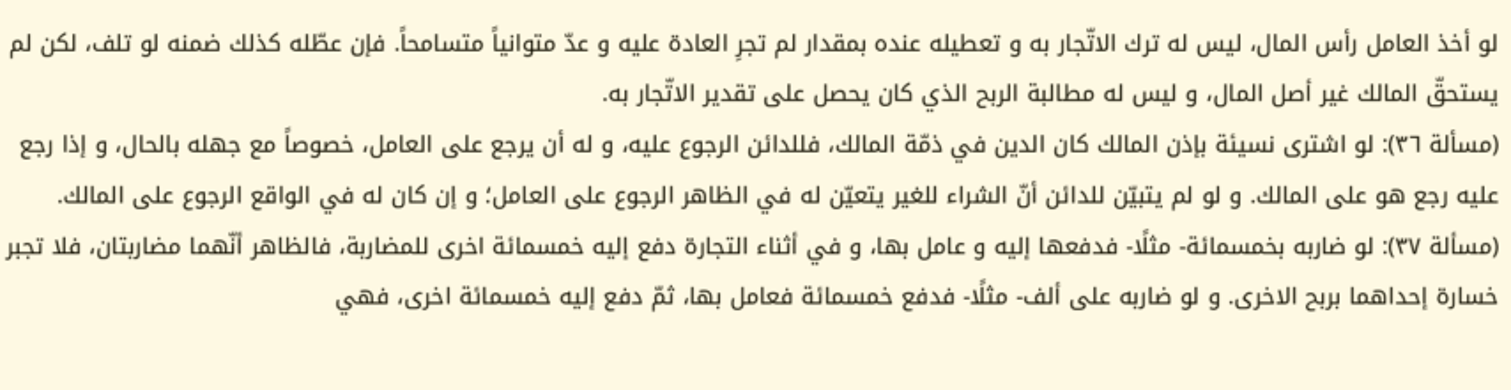لو أخذ العامل رأس المال، ليس له ترك الاتّجار به و تعطيله عنده بمقدار لم تجرِ العادة عليه و عدّ متوانياً متسامحاً. فإن عطّله كذلك ضمنه لو تلف، لكن لم يستحقّ المالك غير أصل المال، و ليس له مطالبة الربح الذي كان يحصل على تقدير الاتّجار به.
(مسألة ٣٦): لو اشترى نسيئة بإذن المالك كان الدين في ذمّة المالك، فللدائن الرجوع عليه، و له أن يرجع على العامل، خصوصاً مع جهله بالحال، و إذا رجع عليه رجع هو على المالك. و لو لم يتبيّن للدائن أنّ الشراء للغير يتعيّن له في الظاهر الرجوع على العامل؛ و إن كان له في الواقع الرجوع على المالك.
(مسألة ٣٧): لو ضاربه بخمسمائة- مثلًا- فدفعها إليه و عامل بها، و في أثناء التجارة دفع إليه خمسمائة اخرى للمضاربة، فالظاهر أنّهما مضاربتان، فلا تجبر خسارة إحداهما بربح الاخرى. و لو ضاربه على ألف- مثلًا- فدفع خمسمائة فعامل بها، ثمّ دفع إليه خمسمائة اخرى، فهي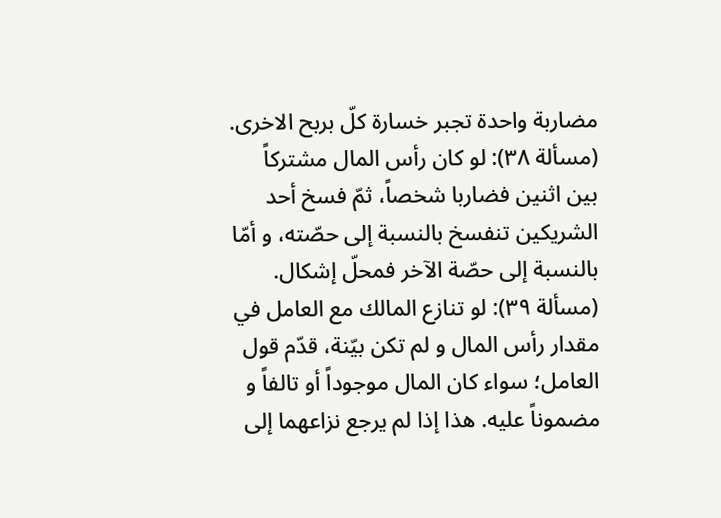مضاربة واحدة تجبر خسارة كلّ بربح الاخرى.
(مسألة ٣٨): لو كان رأس المال مشتركاً بين اثنين فضاربا شخصاً، ثمّ فسخ أحد الشريكين تنفسخ بالنسبة إلى حصّته، و أمّا بالنسبة إلى حصّة الآخر فمحلّ إشكال.
(مسألة ٣٩): لو تنازع المالك مع العامل في مقدار رأس المال و لم تكن بيّنة، قدّم قول العامل؛ سواء كان المال موجوداً أو تالفاً و مضموناً عليه. هذا إذا لم يرجع نزاعهما إلى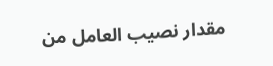مقدار نصيب العامل من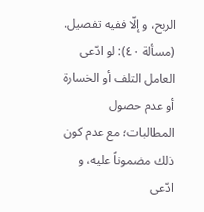الربح، و إلّا ففيه تفصيل.
(مسألة ٤٠): لو ادّعى العامل التلف أو الخسارة أو عدم حصول المطالبات؛ مع عدم كون ذلك مضموناً عليه، و ادّعى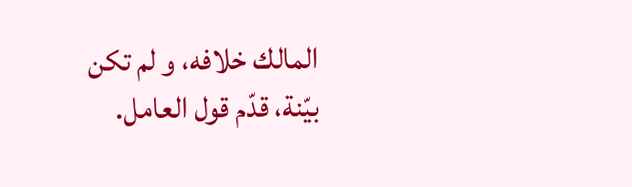المالك خلافه، و لم تكن بيّنة، قدّم قول العامل.